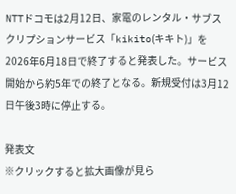NTTドコモは2月12日、家電のレンタル・サブスクリプションサービス「kikito(キキト)」を2026年6月18日で終了すると発表した。サービス開始から約5年での終了となる。新規受付は3月12日午後3時に停止する。

発表文
※クリックすると拡大画像が見ら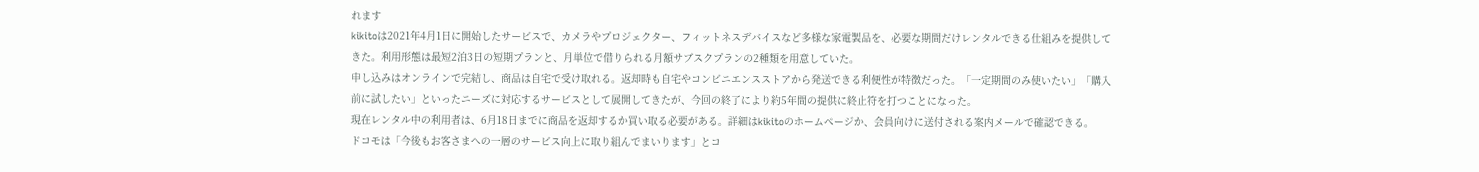れます
kikitoは2021年4月1日に開始したサービスで、カメラやプロジェクター、フィットネスデバイスなど多様な家電製品を、必要な期間だけレンタルできる仕組みを提供してきた。利用形態は最短2泊3日の短期プランと、月単位で借りられる月額サブスクプランの2種類を用意していた。
申し込みはオンラインで完結し、商品は自宅で受け取れる。返却時も自宅やコンビニエンスストアから発送できる利便性が特徴だった。「一定期間のみ使いたい」「購入前に試したい」といったニーズに対応するサービスとして展開してきたが、今回の終了により約5年間の提供に終止符を打つことになった。
現在レンタル中の利用者は、6月18日までに商品を返却するか買い取る必要がある。詳細はkikitoのホームページか、会員向けに送付される案内メールで確認できる。
ドコモは「今後もお客さまへの一層のサービス向上に取り組んでまいります」とコ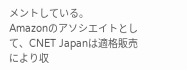メントしている。
Amazonのアソシエイトとして、CNET Japanは適格販売により収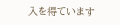入を得ています